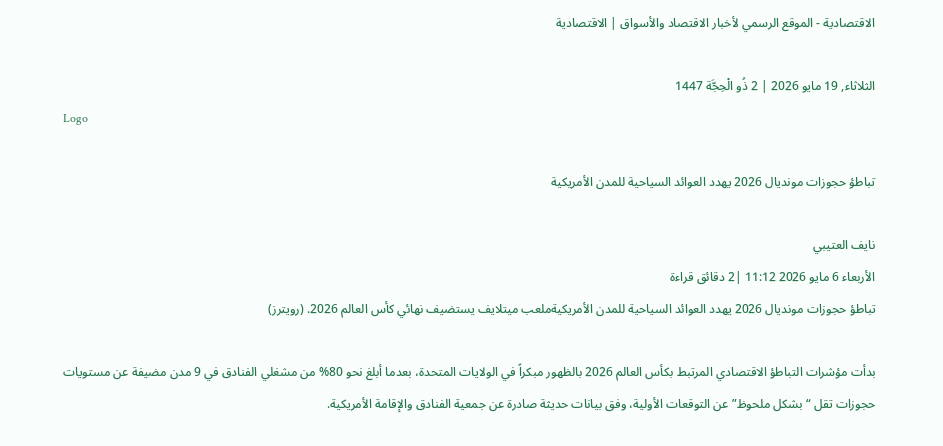الاقتصادية - الموقع الرسمي لأخبار الاقتصاد والأسواق | الاقتصادية

الثلاثاء, 19 مايو 2026 | 2 ذُو الْحِجَّة 1447
Logo

تباطؤ حجوزات مونديال 2026 يهدد العوائد السياحية للمدن الأمريكية

نايف العتيبي
الأربعاء 6 مايو 2026 11:12 |2 دقائق قراءة
تباطؤ حجوزات مونديال 2026 يهدد العوائد السياحية للمدن الأمريكيةملعب ميتلايف يستضيف نهائي كأس العالم 2026. (رويترز)

بدأت مؤشرات التباطؤ الاقتصادي المرتبط بكأس العالم 2026 بالظهور مبكراً في الولايات المتحدة، بعدما أبلغ نحو 80% من مشغلي الفنادق في 9 مدن مضيفة عن مستويات حجوزات تقل “بشكل ملحوظ” عن التوقعات الأولية، وفق بيانات حديثة صادرة عن جمعية الفنادق والإقامة الأمريكية.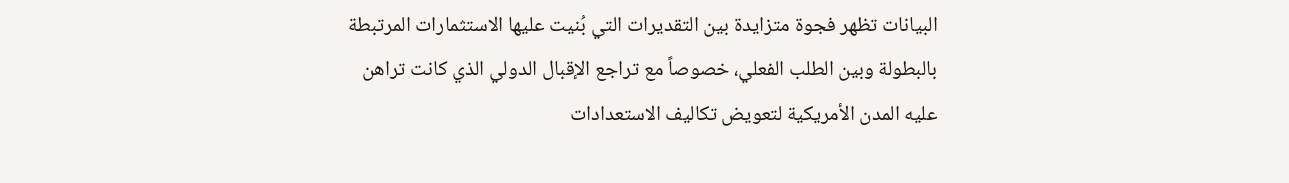البيانات تظهر فجوة متزايدة بين التقديرات التي بُنيت عليها الاستثمارات المرتبطة بالبطولة وبين الطلب الفعلي، خصوصاً مع تراجع الإقبال الدولي الذي كانت تراهن عليه المدن الأمريكية لتعويض تكاليف الاستعدادات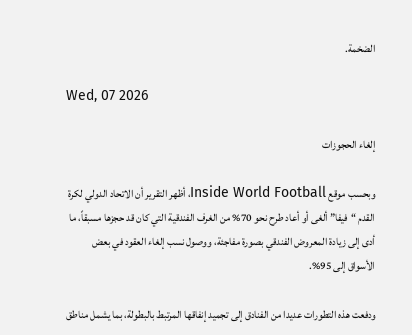الضخمة.

Wed, 07 2026

إلغاء الحجوزات

وبحسب موقع Inside World Football، أظهر التقرير أن الاتحاد الدولي لكرة القدم “فيفا” ألغى أو أعاد طرح نحو 70% من الغرف الفندقية التي كان قد حجزها مسبقاً، ما أدى إلى زيادة المعروض الفندقي بصورة مفاجئة، ووصول نسب إلغاء العقود في بعض الأسواق إلى 95%.

ودفعت هذه التطورات عديدا من الفنادق إلى تجميد إنفاقها المرتبط بالبطولة، بما يشمل مناطق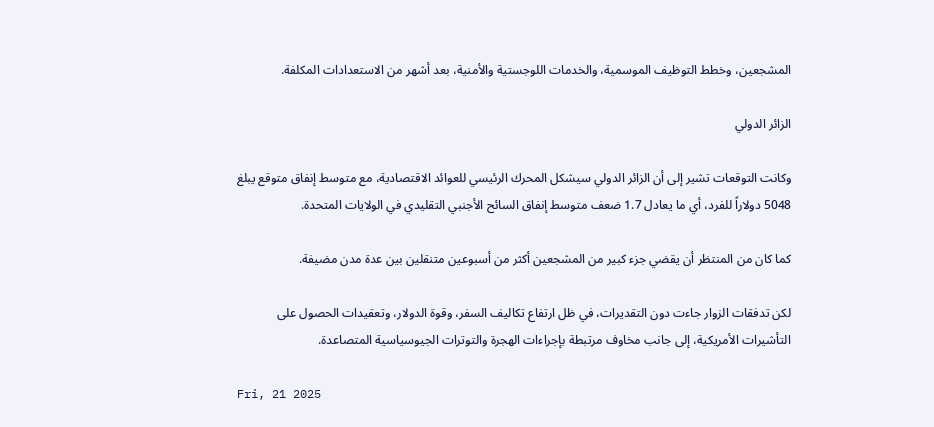المشجعين، وخطط التوظيف الموسمية، والخدمات اللوجستية والأمنية، بعد أشهر من الاستعدادات المكلفة.

الزائر الدولي

وكانت التوقعات تشير إلى أن الزائر الدولي سيشكل المحرك الرئيسي للعوائد الاقتصادية، مع متوسط إنفاق متوقع يبلغ 5048 دولاراً للفرد، أي ما يعادل 1.7 ضعف متوسط إنفاق السائح الأجنبي التقليدي في الولايات المتحدة.

كما كان من المنتظر أن يقضي جزء كبير من المشجعين أكثر من أسبوعين متنقلين بين عدة مدن مضيفة.

لكن تدفقات الزوار جاءت دون التقديرات، في ظل ارتفاع تكاليف السفر، وقوة الدولار، وتعقيدات الحصول على التأشيرات الأمريكية، إلى جانب مخاوف مرتبطة بإجراءات الهجرة والتوترات الجيوسياسية المتصاعدة.

Fri, 21 2025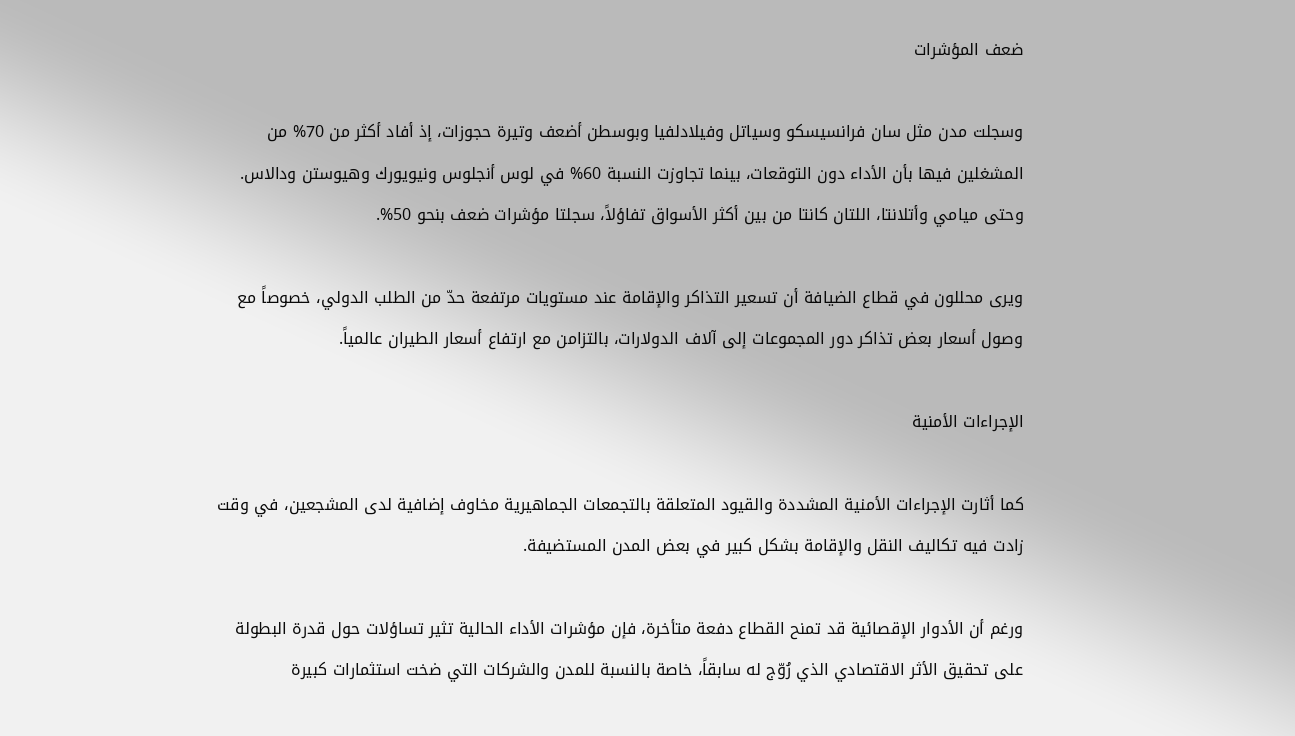ضعف المؤشرات

وسجلت مدن مثل سان فرانسيسكو وسياتل وفيلادلفيا وبوسطن أضعف وتيرة حجوزات، إذ أفاد أكثر من 70% من المشغلين فيها بأن الأداء دون التوقعات، بينما تجاوزت النسبة 60% في لوس أنجلوس ونيويورك وهيوستن ودالاس. وحتى ميامي وأتلانتا، اللتان كانتا من بين أكثر الأسواق تفاؤلاً، سجلتا مؤشرات ضعف بنحو 50%.

ويرى محللون في قطاع الضيافة أن تسعير التذاكر والإقامة عند مستويات مرتفعة حدّ من الطلب الدولي، خصوصاً مع وصول أسعار بعض تذاكر دور المجموعات إلى آلاف الدولارات، بالتزامن مع ارتفاع أسعار الطيران عالمياً.

الإجراءات الأمنية

كما أثارت الإجراءات الأمنية المشددة والقيود المتعلقة بالتجمعات الجماهيرية مخاوف إضافية لدى المشجعين، في وقت زادت فيه تكاليف النقل والإقامة بشكل كبير في بعض المدن المستضيفة.

ورغم أن الأدوار الإقصائية قد تمنح القطاع دفعة متأخرة، فإن مؤشرات الأداء الحالية تثير تساؤلات حول قدرة البطولة على تحقيق الأثر الاقتصادي الذي رُوّج له سابقاً، خاصة بالنسبة للمدن والشركات التي ضخت استثمارات كبيرة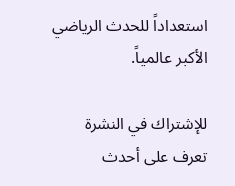استعداداً للحدث الرياضي الأكبر عالمياً.

للإشتراك في النشرة
تعرف على أحدث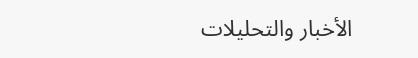الأخبار والتحليلات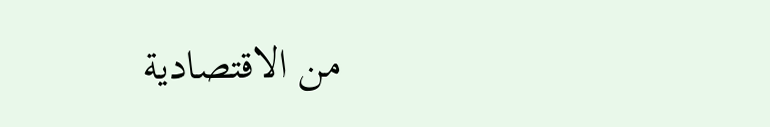من الاقتصادية